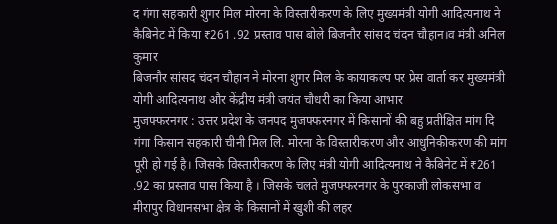द गंगा सहकारी शुगर मिल मोरना के विस्तारीकरण के लिए मुख्यमंत्री योगी आदित्यनाथ ने कैबिनेट में किया ₹261 .92 प्रस्ताव पास बोले बिजनौर सांसद चंदन चौहान।व मंत्री अनिल कुमार
बिजनौर सांसद चंदन चौहान ने मोरना शुगर मिल के कायाकल्प पर प्रेस वार्ता कर मुख्यमंत्री योगी आदित्यनाथ और केंद्रीय मंत्री जयंत चौधरी का किया आभार
मुजफ्फरनगर : उत्तर प्रदेश के जनपद मुजफ्फरनगर में किसानों की बहु प्रतीक्षित मांग दि गंगा किसान सहकारी चीनी मिल लि. मोरना के विस्तारीकरण और आधुनिकीकरण की मांग पूरी हो गई है। जिसके विस्तारीकरण के लिए मंत्री योगी आदित्यनाथ ने कैबिनेट में ₹261 .92 का प्रस्ताव पास किया है । जिसके चलते मुजफ्फरनगर के पुरकाजी लोकसभा व मीरापुर विधानसभा क्षेत्र के किसानों में खुशी की लहर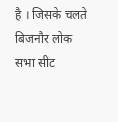है । जिसके चलते बिजनौर लोक सभा सीट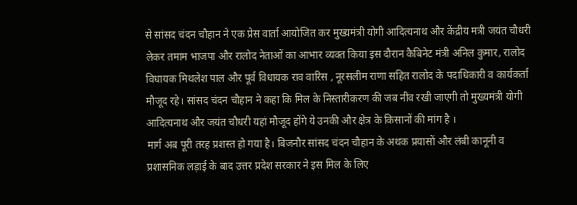से सांसद चंदन चौहान ने एक प्रेस वार्ता आयोजित कर मुख्यमंत्री योगी आदित्यनाथ और केंद्रीय मत्री जयंत चौधरी लेकर तमाम भाजपा और रालोद नेताओं का आभार व्यक्त किया इस दौरान कैबिनेट मंत्री अनिल कुमार, रालोद विधायक मिथलेश पाल और पूर्व विधायक राव वारिस , नूरसलीम राणा सहित रालोद के पदाधिकारी व कार्यकर्ता मौजूद रहे। सांसद चंदन चौहान ने कहा कि मिल के निस्तारीकरण की जब नींव रखी जाएगी तो मुख्यमंत्री योगी आदित्यनाथ और जयंत चौधरी यहां मौजूद होंगे ये उनकी और क्षेत्र के किसानों की मांग है ।
मार्ग अब पूरी तरह प्रशस्त हो गया है। बिजनौर सांसद चंदन चौहान के अथक प्रयासों और लंबी कानूनी व प्रशासनिक लड़ाई के बाद उत्तर प्रदेश सरकार ने इस मिल के लिए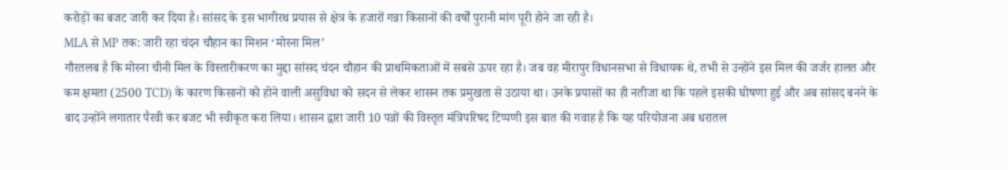करोड़ों का बजट जारी कर दिया है। सांसद के इस भागीरथ प्रयास से क्षेत्र के हजारों गन्ना किसानों की वर्षों पुरानी मांग पूरी होने जा रही है।
MLA से MP तक: जारी रहा चंदन चौहान का मिशन ‘मोरना मिल’
गौरतलब है कि मोरना चीनी मिल के विस्तारीकरण का मुद्दा सांसद चंदन चौहान की प्राथमिकताओं में सबसे ऊपर रहा है। जब वह मीरापुर विधानसभा से विधायक थे, तभी से उन्होंने इस मिल की जर्जर हालत और कम क्षमता (2500 TCD) के कारण किसानों को होने वाली असुविधा को सदन से लेकर शासन तक प्रमुखता से उठाया था। उनके प्रयासों का ही नतीजा था कि पहले इसकी घोषणा हुई और अब सांसद बनने के बाद उन्होंने लगातार पैरवी कर बजट भी स्वीकृत करा लिया। शासन द्वारा जारी 10 पन्नों की विस्तृत मंत्रिपरिषद टिप्पणी इस बात की गवाह है कि यह परियोजना अब धरातल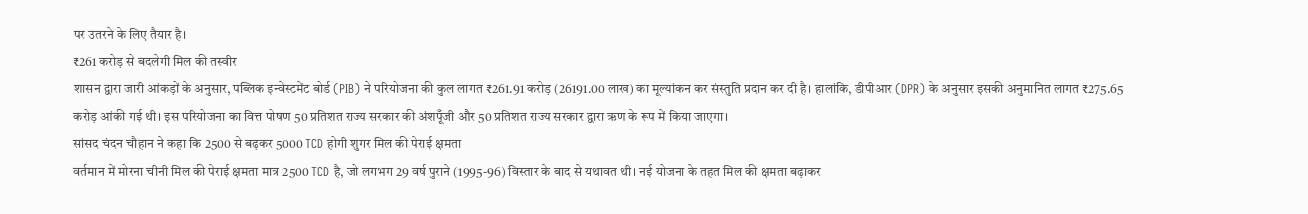पर उतरने के लिए तैयार है।
₹261 करोड़ से बदलेगी मिल की तस्वीर
शासन द्वारा जारी आंकड़ों के अनुसार, पब्लिक इन्वेस्टमेंट बोर्ड (PIB) ने परियोजना की कुल लागत ₹261.91 करोड़ (26191.00 लाख) का मूल्यांकन कर संस्तुति प्रदान कर दी है। हालांकि, डीपीआर (DPR) के अनुसार इसकी अनुमानित लागत ₹275.65 करोड़ आंकी गई थी। इस परियोजना का वित्त पोषण 50 प्रतिशत राज्य सरकार की अंशपूँजी और 50 प्रतिशत राज्य सरकार द्वारा ऋण के रूप में किया जाएगा।
सांसद चंदन चौहान ने कहा कि 2500 से बढ़कर 5000 TCD होगी शुगर मिल की पेराई क्षमता
वर्तमान में मोरना चीनी मिल की पेराई क्षमता मात्र 2500 TCD है, जो लगभग 29 वर्ष पुराने (1995-96) विस्तार के बाद से यथावत थी। नई योजना के तहत मिल की क्षमता बढ़ाकर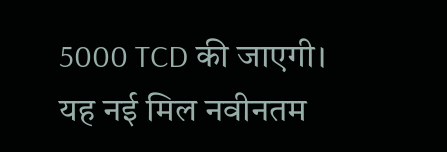5000 TCD की जाएगी। यह नई मिल नवीनतम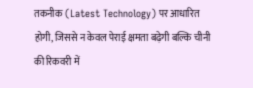तकनीक (Latest Technology) पर आधारित होगी, जिससे न केवल पेराई क्षमता बढ़ेगी बल्कि चीनी की रिकवरी में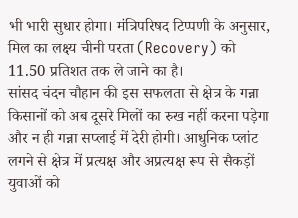भी भारी सुधार होगा। मंत्रिपरिषद टिप्पणी के अनुसार, मिल का लक्ष्य चीनी परता (Recovery) को 11.50 प्रतिशत तक ले जाने का है।
सांसद चंदन चौहान की इस सफलता से क्षेत्र के गन्ना किसानों को अब दूसरे मिलों का रुख नहीं करना पड़ेगा और न ही गन्ना सप्लाई में देरी होगी। आधुनिक प्लांट लगने से क्षेत्र में प्रत्यक्ष और अप्रत्यक्ष रूप से सैकड़ों युवाओं को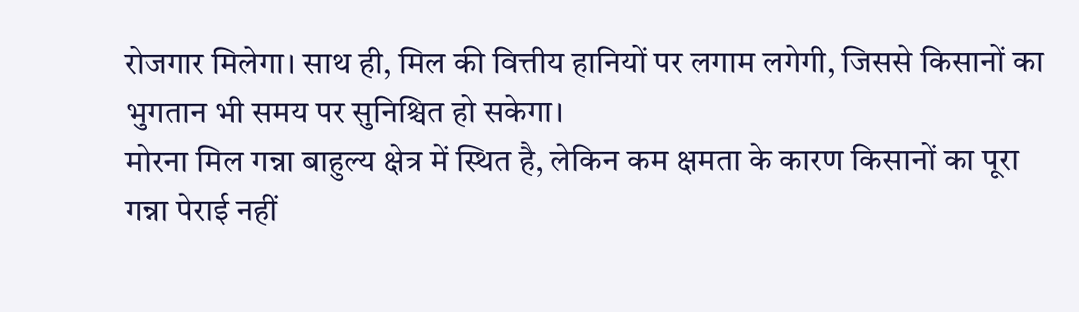रोजगार मिलेगा। साथ ही, मिल की वित्तीय हानियों पर लगाम लगेगी, जिससे किसानों का भुगतान भी समय पर सुनिश्चित हो सकेगा।
मोरना मिल गन्ना बाहुल्य क्षेत्र में स्थित है, लेकिन कम क्षमता के कारण किसानों का पूरा गन्ना पेराई नहीं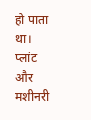हो पाता था। प्लांट और मशीनरी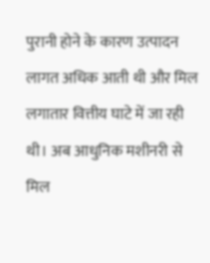पुरानी होने के कारण उत्पादन लागत अधिक आती थी और मिल लगातार वित्तीय घाटे में जा रही थी। अब आधुनिक मशीनरी से मिल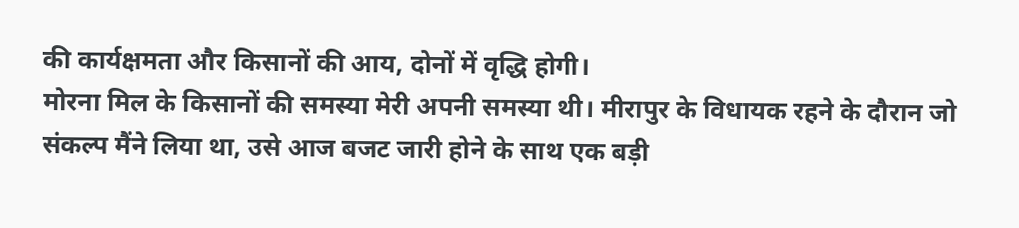की कार्यक्षमता और किसानों की आय, दोनों में वृद्धि होगी।
मोरना मिल के किसानों की समस्या मेरी अपनी समस्या थी। मीरापुर के विधायक रहने के दौरान जो संकल्प मैंने लिया था, उसे आज बजट जारी होने के साथ एक बड़ी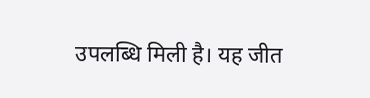उपलब्धि मिली है। यह जीत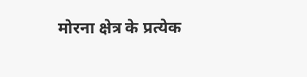मोरना क्षेत्र के प्रत्येक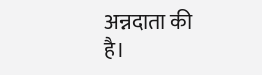अन्नदाता की है।